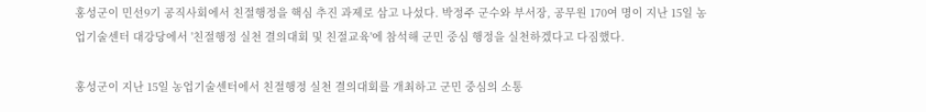홍성군이 민선9기 공직사회에서 친절행정을 핵심 추진 과제로 삼고 나섰다. 박정주 군수와 부서장, 공무원 170여 명이 지난 15일 농업기술센터 대강당에서 '친절행정 실천 결의대회 및 친절교육'에 참석해 군민 중심 행정을 실천하겠다고 다짐했다.

홍성군이 지난 15일 농업기술센터에서 친절행정 실천 결의대회를 개최하고 군민 중심의 소통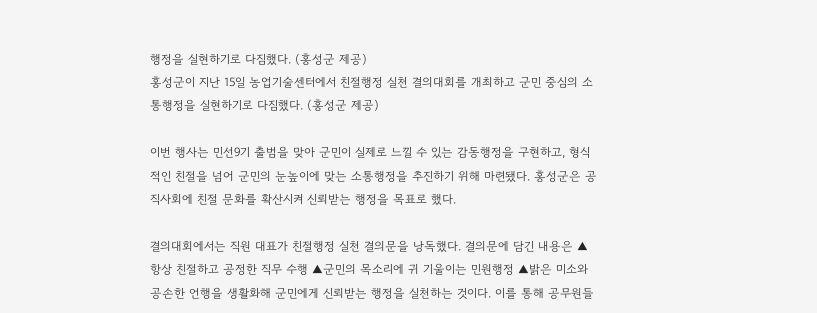행정을 실현하기로 다짐했다. (홍성군 제공)
홍성군이 지난 15일 농업기술센터에서 친절행정 실천 결의대회를 개최하고 군민 중심의 소통행정을 실현하기로 다짐했다. (홍성군 제공)

이번 행사는 민선9기 출범을 맞아 군민이 실제로 느낄 수 있는 감동행정을 구현하고, 형식적인 친절을 넘어 군민의 눈높이에 맞는 소통행정을 추진하기 위해 마련됐다. 홍성군은 공직사회에 친절 문화를 확산시켜 신뢰받는 행정을 목표로 했다.

결의대회에서는 직원 대표가 친절행정 실천 결의문을 낭독했다. 결의문에 담긴 내용은 ▲항상 친절하고 공정한 직무 수행 ▲군민의 목소리에 귀 기울이는 민원행정 ▲밝은 미소와 공손한 언행을 생활화해 군민에게 신뢰받는 행정을 실천하는 것이다. 이를 통해 공무원들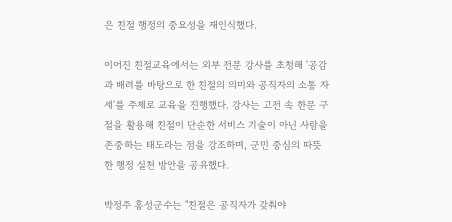은 친절 행정의 중요성을 재인식했다.

이어진 친절교육에서는 외부 전문 강사를 초청해 '공감과 배려를 바탕으로 한 친절의 의미와 공직자의 소통 자세'를 주제로 교육을 진행했다. 강사는 고전 속 한문 구절을 활용해 친절이 단순한 서비스 기술이 아닌 사람을 존중하는 태도라는 점을 강조하며, 군민 중심의 따뜻한 행정 실천 방안을 공유했다.

박정주 홍성군수는 "친절은 공직자가 갖춰야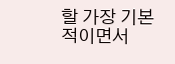할 가장 기본적이면서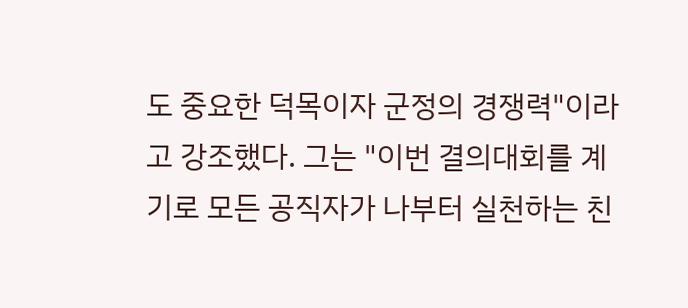도 중요한 덕목이자 군정의 경쟁력"이라고 강조했다. 그는 "이번 결의대회를 계기로 모든 공직자가 나부터 실천하는 친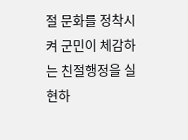절 문화를 정착시켜 군민이 체감하는 친절행정을 실현하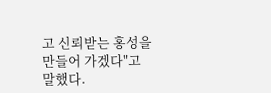고 신뢰받는 홍성을 만들어 가겠다"고 말했다.